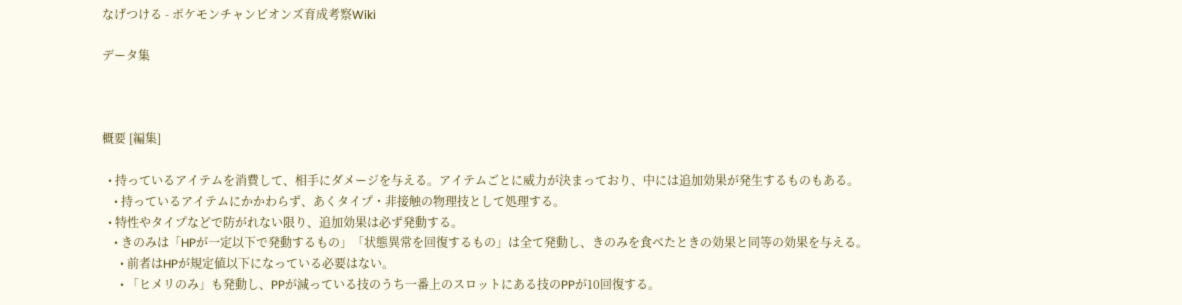なげつける - ポケモンチャンピオンズ育成考察Wiki

データ集



概要 [編集]

  • 持っているアイテムを消費して、相手にダメージを与える。アイテムごとに威力が決まっており、中には追加効果が発生するものもある。
    • 持っているアイテムにかかわらず、あくタイプ・非接触の物理技として処理する。
  • 特性やタイプなどで防がれない限り、追加効果は必ず発動する。
    • きのみは「HPが一定以下で発動するもの」「状態異常を回復するもの」は全て発動し、きのみを食べたときの効果と同等の効果を与える。
      • 前者はHPが規定値以下になっている必要はない。
      • 「ヒメリのみ」も発動し、PPが減っている技のうち一番上のスロットにある技のPPが10回復する。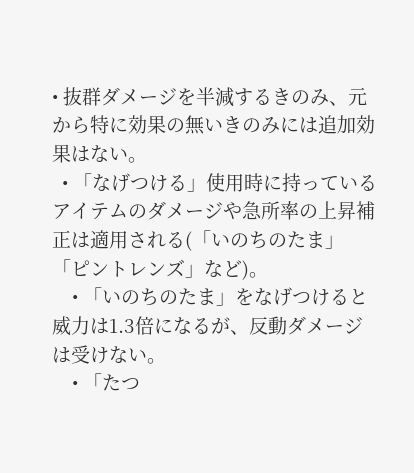• 抜群ダメージを半減するきのみ、元から特に効果の無いきのみには追加効果はない。
  • 「なげつける」使用時に持っているアイテムのダメージや急所率の上昇補正は適用される(「いのちのたま」「ピントレンズ」など)。
    • 「いのちのたま」をなげつけると威力は1.3倍になるが、反動ダメージは受けない。
    • 「たつ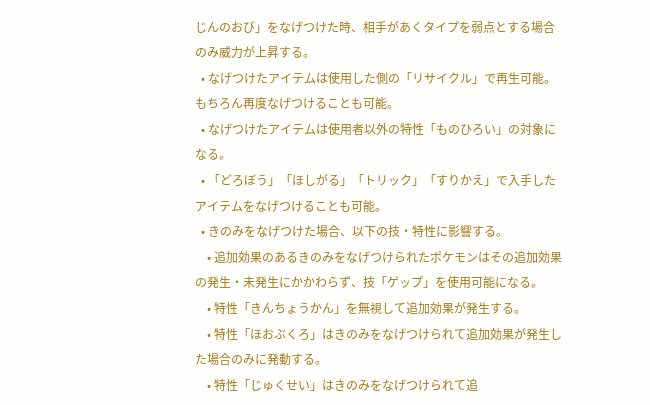じんのおび」をなげつけた時、相手があくタイプを弱点とする場合のみ威力が上昇する。
  • なげつけたアイテムは使用した側の「リサイクル」で再生可能。もちろん再度なげつけることも可能。
  • なげつけたアイテムは使用者以外の特性「ものひろい」の対象になる。
  • 「どろぼう」「ほしがる」「トリック」「すりかえ」で入手したアイテムをなげつけることも可能。
  • きのみをなげつけた場合、以下の技・特性に影響する。
    • 追加効果のあるきのみをなげつけられたポケモンはその追加効果の発生・未発生にかかわらず、技「ゲップ」を使用可能になる。
    • 特性「きんちょうかん」を無視して追加効果が発生する。
    • 特性「ほおぶくろ」はきのみをなげつけられて追加効果が発生した場合のみに発動する。
    • 特性「じゅくせい」はきのみをなげつけられて追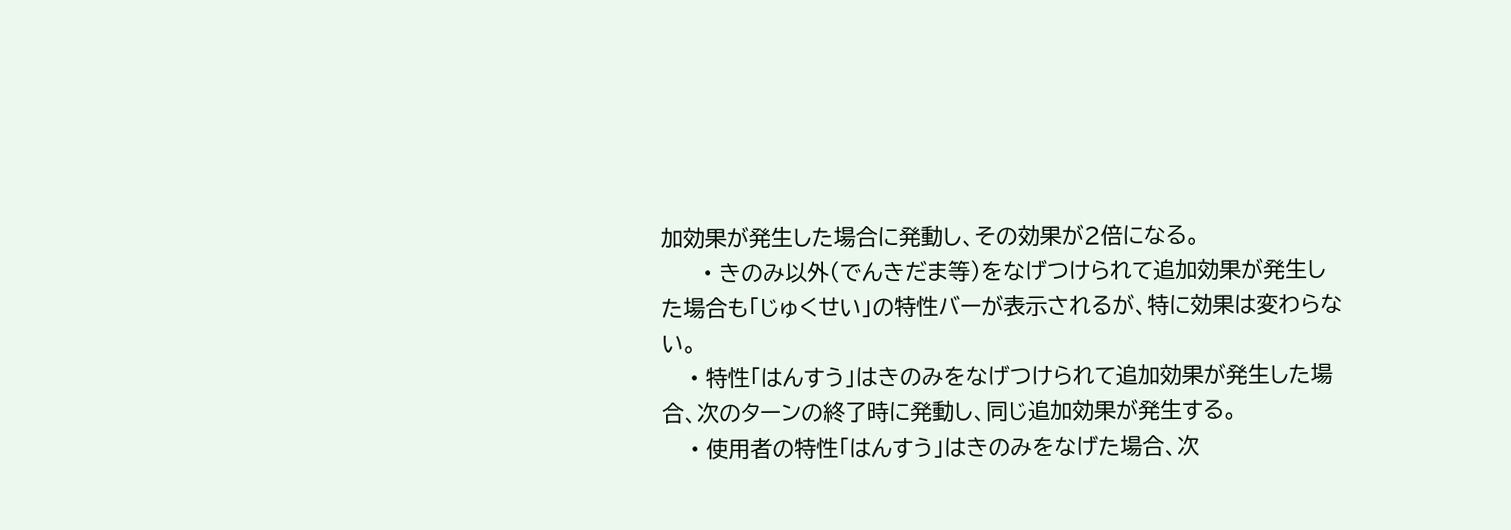加効果が発生した場合に発動し、その効果が2倍になる。
      • きのみ以外(でんきだま等)をなげつけられて追加効果が発生した場合も「じゅくせい」の特性バーが表示されるが、特に効果は変わらない。
    • 特性「はんすう」はきのみをなげつけられて追加効果が発生した場合、次のターンの終了時に発動し、同じ追加効果が発生する。
    • 使用者の特性「はんすう」はきのみをなげた場合、次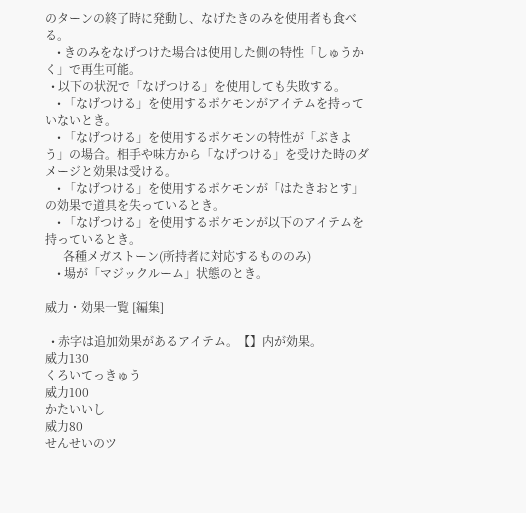のターンの終了時に発動し、なげたきのみを使用者も食べる。
    • きのみをなげつけた場合は使用した側の特性「しゅうかく」で再生可能。
  • 以下の状況で「なげつける」を使用しても失敗する。
    • 「なげつける」を使用するポケモンがアイテムを持っていないとき。
    • 「なげつける」を使用するポケモンの特性が「ぶきよう」の場合。相手や味方から「なげつける」を受けた時のダメージと効果は受ける。
    • 「なげつける」を使用するポケモンが「はたきおとす」の効果で道具を失っているとき。
    • 「なげつける」を使用するポケモンが以下のアイテムを持っているとき。
      各種メガストーン(所持者に対応するもののみ)
    • 場が「マジックルーム」状態のとき。

威力・効果一覧 [編集]

  • 赤字は追加効果があるアイテム。【】内が効果。
威力130
くろいてっきゅう
威力100
かたいいし
威力80
せんせいのツ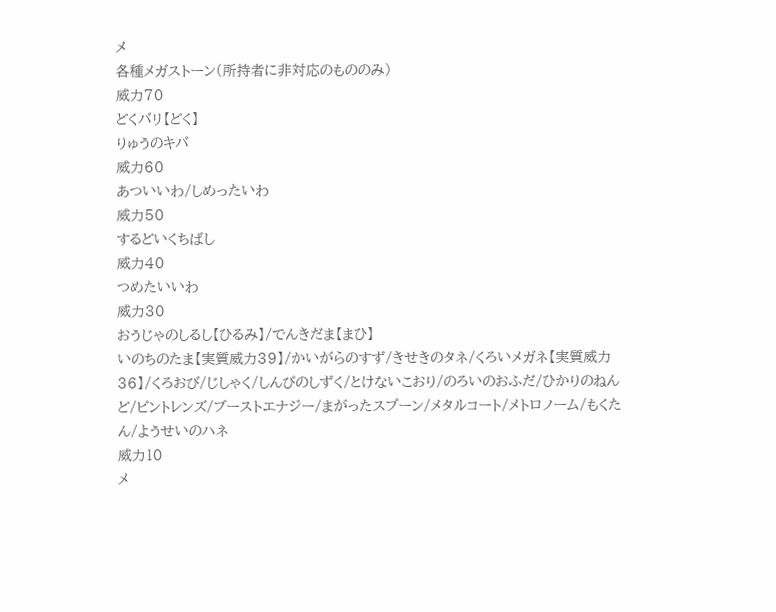メ
各種メガストーン(所持者に非対応のもののみ)
威力70
どくバリ【どく】
りゅうのキバ
威力60
あついいわ/しめったいわ
威力50
するどいくちばし
威力40
つめたいいわ
威力30
おうじゃのしるし【ひるみ】/でんきだま【まひ】
いのちのたま【実質威力39】/かいがらのすず/きせきのタネ/くろいメガネ【実質威力36】/くろおび/じしゃく/しんぴのしずく/とけないこおり/のろいのおふだ/ひかりのねんど/ピントレンズ/ブーストエナジー/まがったスプーン/メタルコート/メトロノーム/もくたん/ようせいのハネ
威力10
メ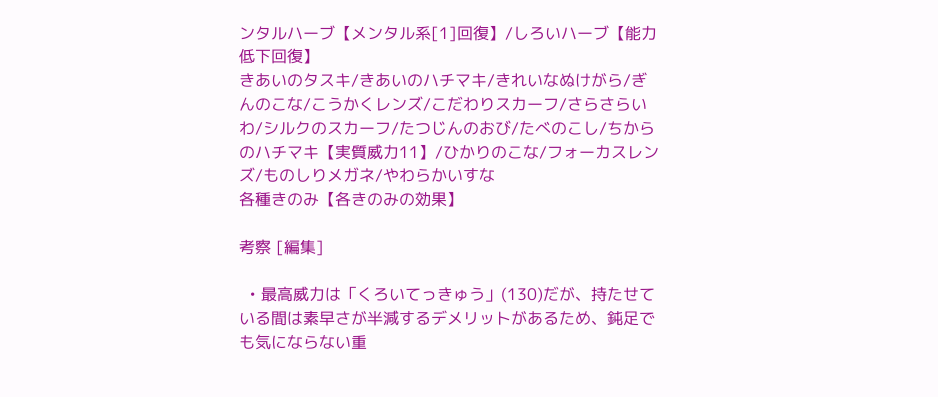ンタルハーブ【メンタル系[1]回復】/しろいハーブ【能力低下回復】
きあいのタスキ/きあいのハチマキ/きれいなぬけがら/ぎんのこな/こうかくレンズ/こだわりスカーフ/さらさらいわ/シルクのスカーフ/たつじんのおび/たべのこし/ちからのハチマキ【実質威力11】/ひかりのこな/フォーカスレンズ/ものしりメガネ/やわらかいすな
各種きのみ【各きのみの効果】

考察 [編集]

  • 最高威力は「くろいてっきゅう」(130)だが、持たせている間は素早さが半減するデメリットがあるため、鈍足でも気にならない重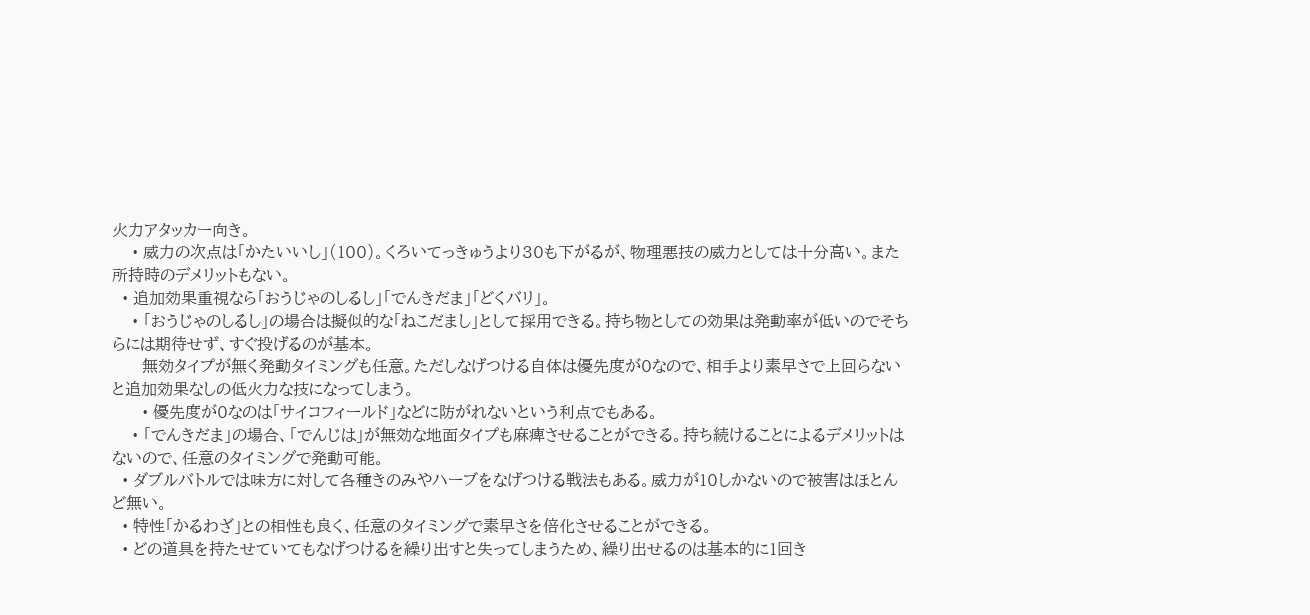火力アタッカー向き。
    • 威力の次点は「かたいいし」(100)。くろいてっきゅうより30も下がるが、物理悪技の威力としては十分高い。また所持時のデメリットもない。
  • 追加効果重視なら「おうじゃのしるし」「でんきだま」「どくバリ」。
    • 「おうじゃのしるし」の場合は擬似的な「ねこだまし」として採用できる。持ち物としての効果は発動率が低いのでそちらには期待せず、すぐ投げるのが基本。
      無効タイプが無く発動タイミングも任意。ただしなげつける自体は優先度が0なので、相手より素早さで上回らないと追加効果なしの低火力な技になってしまう。
      • 優先度が0なのは「サイコフィールド」などに防がれないという利点でもある。
    • 「でんきだま」の場合、「でんじは」が無効な地面タイプも麻痺させることができる。持ち続けることによるデメリットはないので、任意のタイミングで発動可能。
  • ダブルバトルでは味方に対して各種きのみやハーブをなげつける戦法もある。威力が10しかないので被害はほとんど無い。
  • 特性「かるわざ」との相性も良く、任意のタイミングで素早さを倍化させることができる。
  • どの道具を持たせていてもなげつけるを繰り出すと失ってしまうため、繰り出せるのは基本的に1回き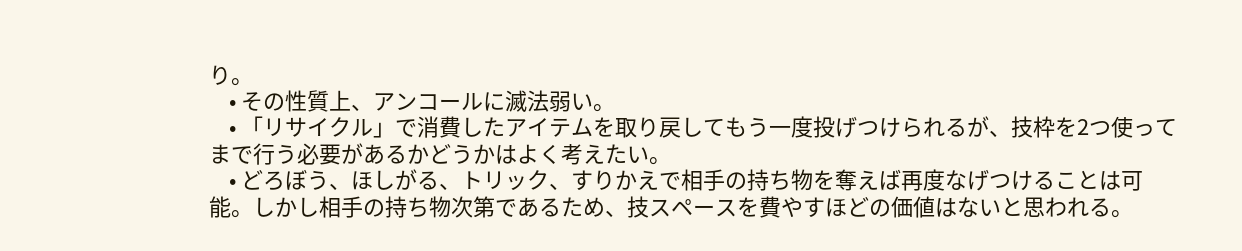り。
    • その性質上、アンコールに滅法弱い。
    • 「リサイクル」で消費したアイテムを取り戻してもう一度投げつけられるが、技枠を2つ使ってまで行う必要があるかどうかはよく考えたい。
    • どろぼう、ほしがる、トリック、すりかえで相手の持ち物を奪えば再度なげつけることは可能。しかし相手の持ち物次第であるため、技スペースを費やすほどの価値はないと思われる。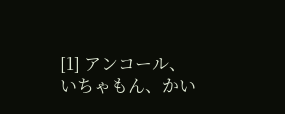[1] アンコール、いちゃもん、かい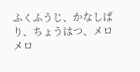ふくふうじ、かなしばり、ちょうはつ、メロメロ